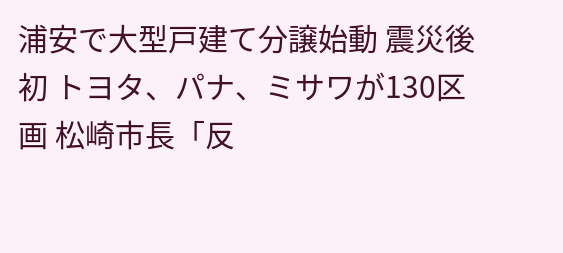浦安で大型戸建て分譲始動 震災後初 トヨタ、パナ、ミサワが130区画 松崎市長「反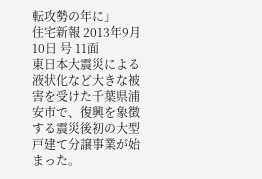転攻勢の年に」
住宅新報 2013年9月10日 号 11面
東日本大震災による液状化など大きな被害を受けた千葉県浦安市で、復興を象徴する震災後初の大型戸建て分譲事業が始まった。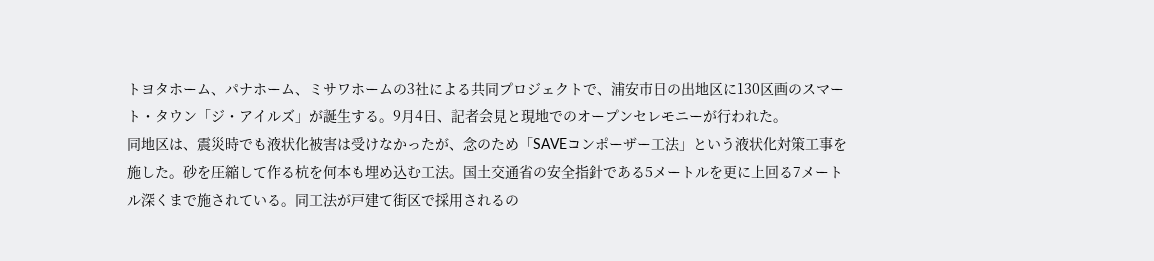トヨタホーム、パナホーム、ミサワホームの3社による共同プロジェクトで、浦安市日の出地区に130区画のスマート・タウン「ジ・アイルズ」が誕生する。9月4日、記者会見と現地でのオープンセレモニーが行われた。
同地区は、震災時でも液状化被害は受けなかったが、念のため「SAVEコンポーザー工法」という液状化対策工事を施した。砂を圧縮して作る杭を何本も埋め込む工法。国土交通省の安全指針である5メートルを更に上回る7メートル深くまで施されている。同工法が戸建て街区で採用されるの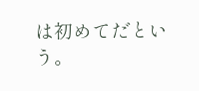は初めてだという。